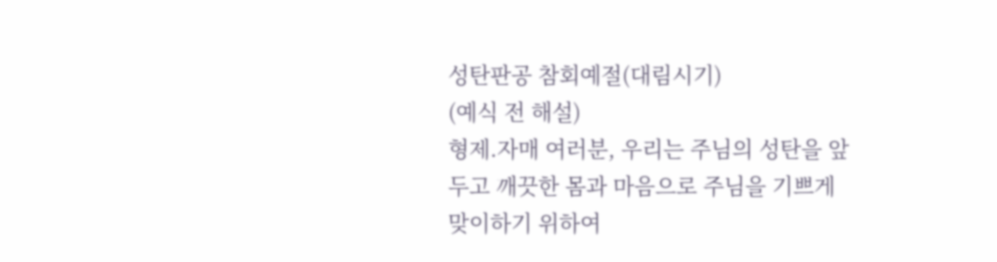성탄판공 참회예절(대림시기)
(예식 전 해설)
형제.자매 여러분, 우리는 주님의 성탄을 앞두고 깨끗한 몸과 마음으로 주님을 기쁘게 맞이하기 위하여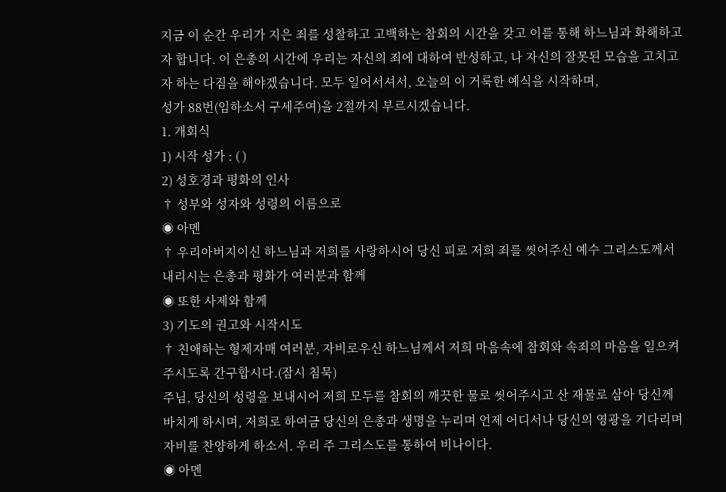지금 이 순간 우리가 지은 죄를 성찰하고 고백하는 참회의 시간을 갖고 이를 통해 하느님과 화해하고자 합니다. 이 은총의 시간에 우리는 자신의 죄에 대하여 반성하고, 나 자신의 잘못된 모습을 고치고자 하는 다짐을 해야겠습니다. 모두 일어서셔서, 오늘의 이 거룩한 예식을 시작하며,
성가 88번(임하소서 구세주여)을 2절까지 부르시겠습니다.
1. 개회식
1) 시작 성가 : ( )
2) 성호경과 평화의 인사
† 성부와 성자와 성령의 이름으로
◉ 아멘
† 우리아버지이신 하느님과 저희를 사랑하시어 당신 피로 저희 죄를 씻어주신 예수 그리스도께서 내리시는 은총과 평화가 여러분과 함께
◉ 또한 사제와 함께
3) 기도의 권고와 시작시도
† 친애하는 형제자매 여러분, 자비로우신 하느님께서 저희 마음속에 참회와 속죄의 마음을 일으켜주시도록 간구합시다.(잠시 침묵)
주님, 당신의 성령을 보내시어 저희 모두를 참회의 깨끗한 물로 씻어주시고 산 재물로 삼아 당신께 바치게 하시며, 저희로 하여금 당신의 은총과 생명을 누리며 언제 어디서나 당신의 영광을 기다리며 자비를 찬양하게 하소서. 우리 주 그리스도를 통하여 비나이다.
◉ 아멘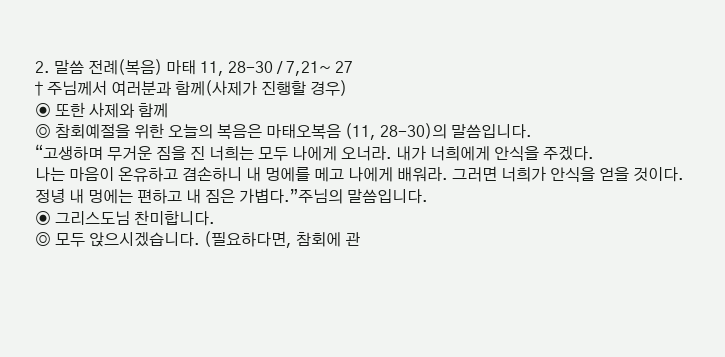2. 말씀 전례(복음) 마태 11, 28-30 / 7,21~ 27
† 주님께서 여러분과 함께(사제가 진행할 경우)
◉ 또한 사제와 함께
◎ 참회예절을 위한 오늘의 복음은 마태오복음 (11, 28-30)의 말씀입니다.
“고생하며 무거운 짐을 진 너희는 모두 나에게 오너라. 내가 너희에게 안식을 주겠다.
나는 마음이 온유하고 겸손하니 내 멍에를 메고 나에게 배워라. 그러면 너희가 안식을 얻을 것이다. 정녕 내 멍에는 편하고 내 짐은 가볍다.”주님의 말씀입니다.
◉ 그리스도님 찬미합니다.
◎ 모두 앉으시겠습니다. (필요하다면, 참회에 관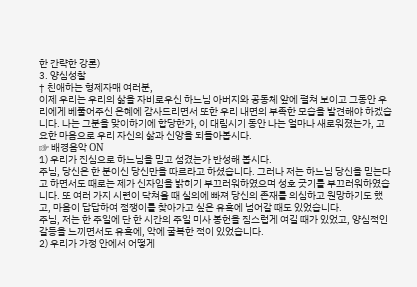한 간략한 강론)
3. 양심성찰
† 친애하는 형제자매 여러분,
이제 우리는 우리의 삶을 자비로우신 하느님 아버지와 공동체 앞에 펼쳐 보이고 그동안 우리에게 베풀어주신 은혜에 감사드리면서 또한 우리 내면의 부족한 모습을 발견해야 하겠습니다. 나는 그분을 맞이하기에 합당한가, 이 대림시기 동안 나는 얼마나 새로워졌는가, 고요한 마음으로 우리 자신의 삶과 신앙을 되돌아봅시다.
☞ 배경음악 ON
1) 우리가 진심으로 하느님을 믿고 섬겼는가 반성해 봅시다.
주님, 당신은 한 분이신 당신만을 따르라고 하셨습니다. 그러나 저는 하느님 당신을 믿는다고 하면서도 때로는 제가 신자임을 밝히기 부끄러워하였으며 성호 긋기를 부끄러워하였습니다. 또 여러 가지 시련이 닥쳐올 때 실의에 빠져 당신의 존재를 의심하고 원망하기도 했고, 마음이 답답하여 점쟁이를 찾아가고 싶은 유혹에 넘어갈 때도 있었습니다.
주님, 저는 한 주일에 단 한 시간의 주일 미사 봉헌을 짐스럽게 여길 때가 있었고, 양심적인 갈등을 느끼면서도 유혹에, 악에 굴복한 적이 있었습니다.
2) 우리가 가정 안에서 어떻게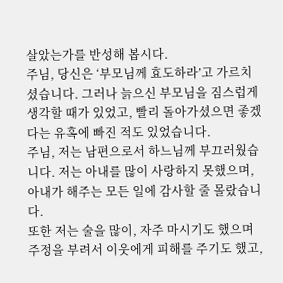살았는가를 반성해 봅시다.
주님, 당신은 ‘부모님께 효도하라’고 가르치셨습니다. 그러나 늙으신 부모님을 짐스럽게 생각할 때가 있었고, 빨리 돌아가셨으면 좋겠다는 유혹에 빠진 적도 있었습니다.
주님, 저는 남편으로서 하느님께 부끄러웠습니다. 저는 아내를 많이 사랑하지 못했으며, 아내가 해주는 모든 일에 감사할 줄 몰랐습니다.
또한 저는 술을 많이, 자주 마시기도 했으며 주정을 부려서 이웃에게 피해를 주기도 했고,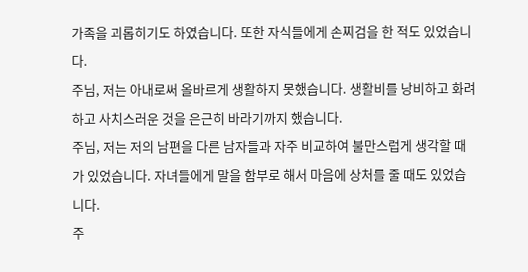가족을 괴롭히기도 하였습니다. 또한 자식들에게 손찌검을 한 적도 있었습니다.
주님, 저는 아내로써 올바르게 생활하지 못했습니다. 생활비를 낭비하고 화려하고 사치스러운 것을 은근히 바라기까지 했습니다.
주님, 저는 저의 남편을 다른 남자들과 자주 비교하여 불만스럽게 생각할 때가 있었습니다. 자녀들에게 말을 함부로 해서 마음에 상처를 줄 때도 있었습니다.
주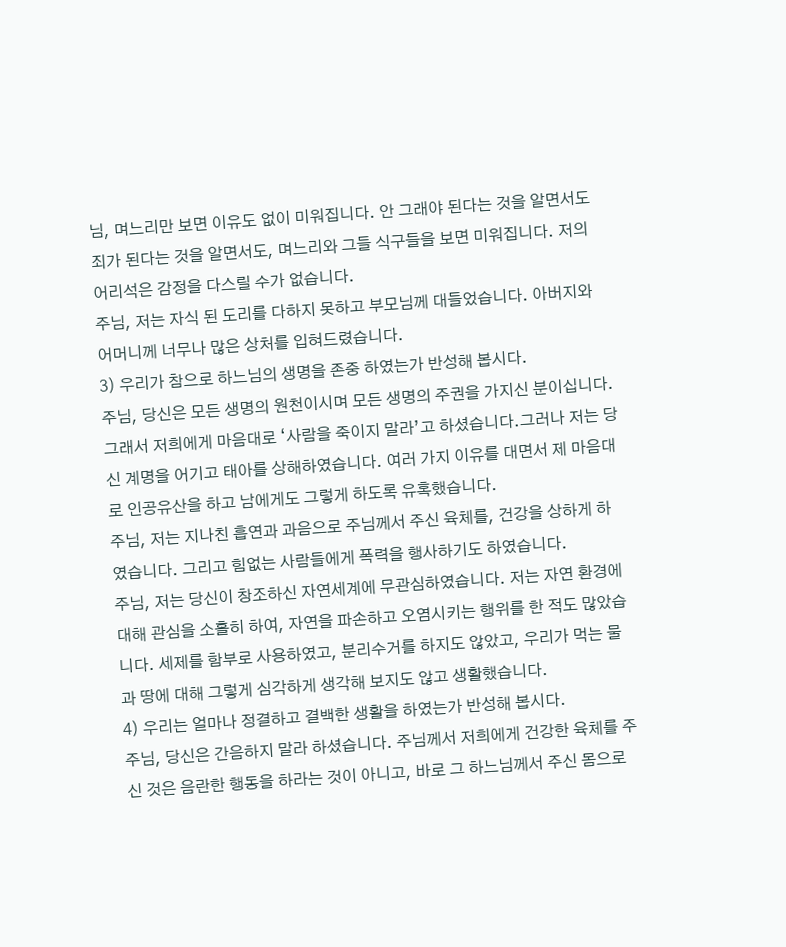님, 며느리만 보면 이유도 없이 미워집니다. 안 그래야 된다는 것을 알면서도 죄가 된다는 것을 알면서도, 며느리와 그들 식구들을 보면 미워집니다. 저의 어리석은 감정을 다스릴 수가 없습니다.
주님, 저는 자식 된 도리를 다하지 못하고 부모님께 대들었습니다. 아버지와 어머니께 너무나 많은 상처를 입혀드렸습니다.
3) 우리가 참으로 하느님의 생명을 존중 하였는가 반성해 봅시다.
주님, 당신은 모든 생명의 원천이시며 모든 생명의 주권을 가지신 분이십니다. 그래서 저희에게 마음대로 ‘사람을 죽이지 말라’고 하셨습니다.그러나 저는 당신 계명을 어기고 태아를 상해하였습니다. 여러 가지 이유를 대면서 제 마음대로 인공유산을 하고 남에게도 그렇게 하도록 유혹했습니다.
주님, 저는 지나친 흡연과 과음으로 주님께서 주신 육체를, 건강을 상하게 하였습니다. 그리고 힘없는 사람들에게 폭력을 행사하기도 하였습니다.
주님, 저는 당신이 창조하신 자연세계에 무관심하였습니다. 저는 자연 환경에 대해 관심을 소홀히 하여, 자연을 파손하고 오염시키는 행위를 한 적도 많았습니다. 세제를 함부로 사용하였고, 분리수거를 하지도 않았고, 우리가 먹는 물과 땅에 대해 그렇게 심각하게 생각해 보지도 않고 생활했습니다.
4) 우리는 얼마나 정결하고 결백한 생활을 하였는가 반성해 봅시다.
주님, 당신은 간음하지 말라 하셨습니다. 주님께서 저희에게 건강한 육체를 주신 것은 음란한 행동을 하라는 것이 아니고, 바로 그 하느님께서 주신 몸으로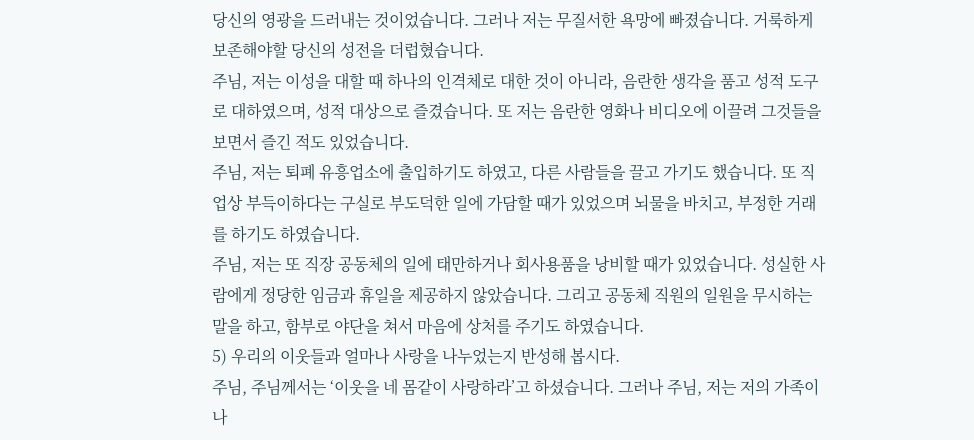당신의 영광을 드러내는 것이었습니다. 그러나 저는 무질서한 욕망에 빠졌습니다. 거룩하게 보존해야할 당신의 성전을 더럽혔습니다.
주님, 저는 이성을 대할 때 하나의 인격체로 대한 것이 아니라, 음란한 생각을 품고 성적 도구로 대하였으며, 성적 대상으로 즐겼습니다. 또 저는 음란한 영화나 비디오에 이끌려 그것들을 보면서 즐긴 적도 있었습니다.
주님, 저는 퇴폐 유흥업소에 출입하기도 하였고, 다른 사람들을 끌고 가기도 했습니다. 또 직업상 부득이하다는 구실로 부도덕한 일에 가담할 때가 있었으며 뇌물을 바치고, 부정한 거래를 하기도 하였습니다.
주님, 저는 또 직장 공동체의 일에 태만하거나 회사용품을 낭비할 때가 있었습니다. 성실한 사람에게 정당한 임금과 휴일을 제공하지 않았습니다. 그리고 공동체 직원의 일원을 무시하는 말을 하고, 함부로 야단을 쳐서 마음에 상처를 주기도 하였습니다.
5) 우리의 이웃들과 얼마나 사랑을 나누었는지 반성해 봅시다.
주님, 주님께서는 ‘이웃을 네 몸같이 사랑하라’고 하셨습니다. 그러나 주님, 저는 저의 가족이나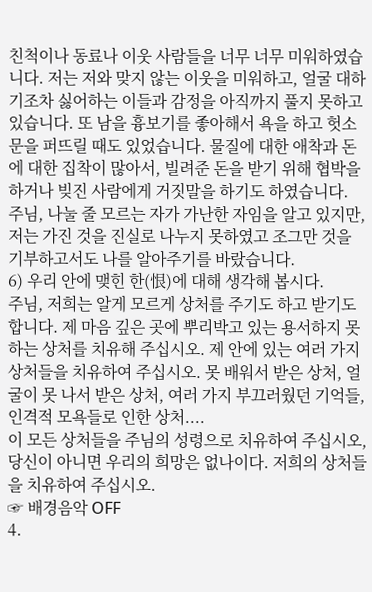친척이나 동료나 이웃 사람들을 너무 너무 미워하였습니다. 저는 저와 맞지 않는 이웃을 미워하고, 얼굴 대하기조차 싫어하는 이들과 감정을 아직까지 풀지 못하고 있습니다. 또 남을 흉보기를 좋아해서 욕을 하고 헛소문을 퍼뜨릴 때도 있었습니다. 물질에 대한 애착과 돈에 대한 집착이 많아서, 빌려준 돈을 받기 위해 협박을 하거나 빚진 사람에게 거짓말을 하기도 하였습니다.
주님, 나눌 줄 모르는 자가 가난한 자임을 알고 있지만, 저는 가진 것을 진실로 나누지 못하였고 조그만 것을 기부하고서도 나를 알아주기를 바랐습니다.
6) 우리 안에 맺힌 한(恨)에 대해 생각해 봅시다.
주님, 저희는 알게 모르게 상처를 주기도 하고 받기도 합니다. 제 마음 깊은 곳에 뿌리박고 있는 용서하지 못하는 상처를 치유해 주십시오. 제 안에 있는 여러 가지 상처들을 치유하여 주십시오. 못 배워서 받은 상처, 얼굴이 못 나서 받은 상처, 여러 가지 부끄러웠던 기억들, 인격적 모욕들로 인한 상처....
이 모든 상처들을 주님의 성령으로 치유하여 주십시오, 당신이 아니면 우리의 희망은 없나이다. 저희의 상처들을 치유하여 주십시오.
☞ 배경음악 OFF
4.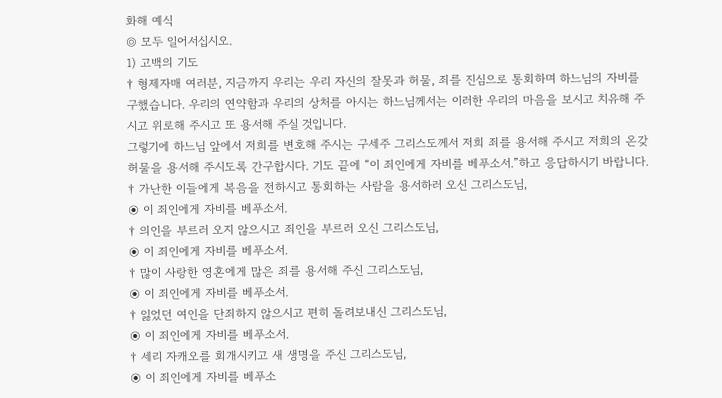화해 예식
◎ 모두 일어서십시오.
1) 고백의 기도
† 형제자매 여러분, 지금까지 우리는 우리 자신의 잘못과 허물, 죄를 진심으로 통회하며 하느님의 자비를 구했습니다. 우리의 연약함과 우리의 상처를 아시는 하느님께서는 이러한 우리의 마음을 보시고 치유해 주시고 위로해 주시고 또 용서해 주실 것입니다.
그렇기에 하느님 앞에서 저희를 변호해 주시는 구세주 그리스도께서 저희 죄를 용서해 주시고 저희의 온갖 허물을 용서해 주시도록 간구합시다. 기도 끝에 “이 죄인에게 자비를 베푸소서.”하고 응답하시기 바랍니다.
† 가난한 이들에게 복음을 전하시고 통회하는 사람을 용서하러 오신 그리스도님,
◉ 이 죄인에게 자비를 베푸소서.
† 의인을 부르러 오지 않으시고 죄인을 부르러 오신 그리스도님,
◉ 이 죄인에게 자비를 베푸소서.
† 많이 사랑한 영혼에게 많은 죄를 용서해 주신 그리스도님,
◉ 이 죄인에게 자비를 베푸소서.
† 잃었던 여인을 단죄하지 않으시고 편히 돌려보내신 그리스도님,
◉ 이 죄인에게 자비를 베푸소서.
† 세리 자캐오를 회개시키고 새 생명을 주신 그리스도님,
◉ 이 죄인에게 자비를 베푸소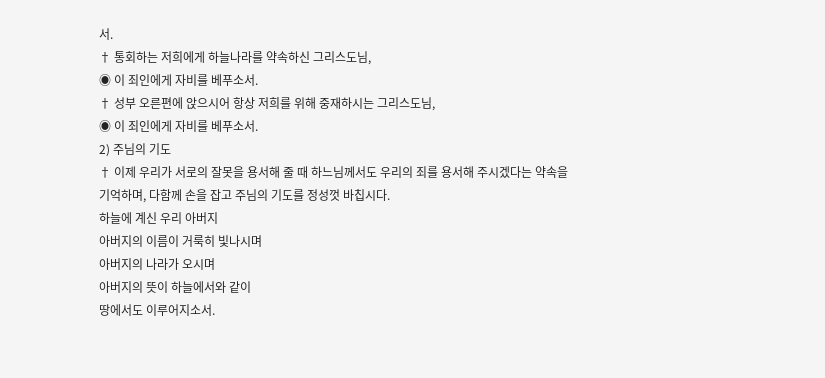서.
† 통회하는 저희에게 하늘나라를 약속하신 그리스도님,
◉ 이 죄인에게 자비를 베푸소서.
† 성부 오른편에 앉으시어 항상 저희를 위해 중재하시는 그리스도님,
◉ 이 죄인에게 자비를 베푸소서.
2) 주님의 기도
† 이제 우리가 서로의 잘못을 용서해 줄 때 하느님께서도 우리의 죄를 용서해 주시겠다는 약속을 기억하며, 다함께 손을 잡고 주님의 기도를 정성껏 바칩시다.
하늘에 계신 우리 아버지
아버지의 이름이 거룩히 빛나시며
아버지의 나라가 오시며
아버지의 뜻이 하늘에서와 같이
땅에서도 이루어지소서.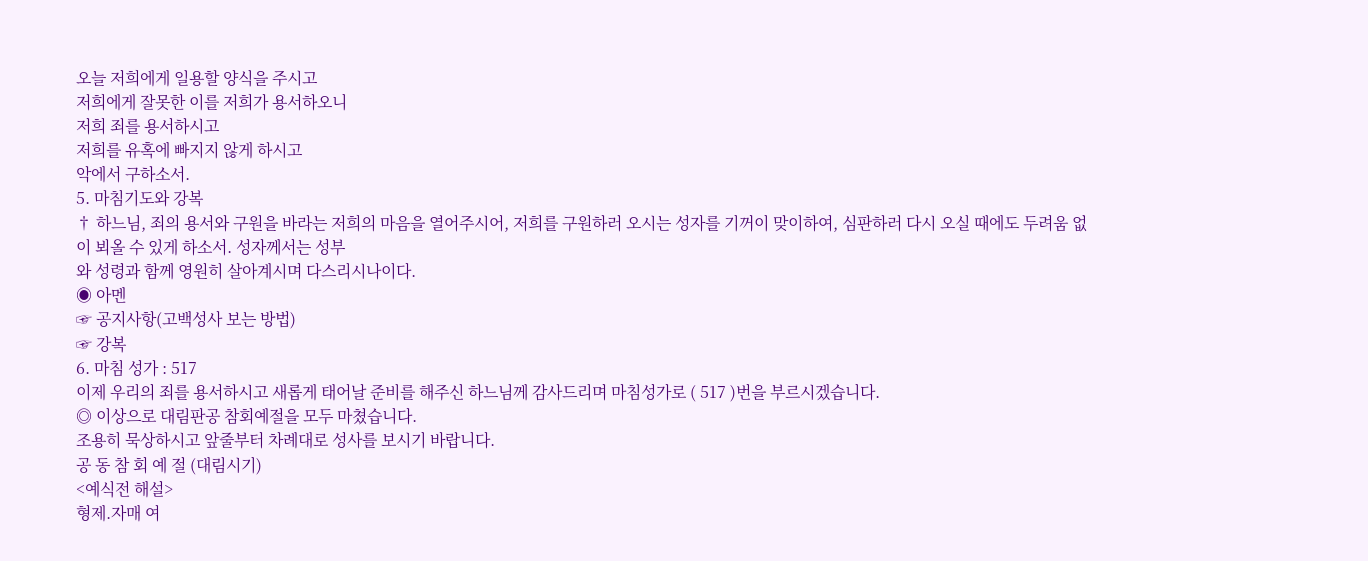오늘 저희에게 일용할 양식을 주시고
저희에게 잘못한 이를 저희가 용서하오니
저희 죄를 용서하시고
저희를 유혹에 빠지지 않게 하시고
악에서 구하소서.
5. 마침기도와 강복
† 하느님, 죄의 용서와 구원을 바라는 저희의 마음을 열어주시어, 저희를 구원하러 오시는 성자를 기꺼이 맞이하여, 심판하러 다시 오실 때에도 두려움 없이 뵈올 수 있게 하소서. 성자께서는 성부
와 성령과 함께 영원히 살아계시며 다스리시나이다.
◉ 아멘
☞ 공지사항(고백성사 보는 방법)
☞ 강복
6. 마침 성가 : 517
이제 우리의 죄를 용서하시고 새롭게 태어날 준비를 해주신 하느님께 감사드리며 마침성가로 ( 517 )번을 부르시겠습니다.
◎ 이상으로 대림판공 참회예절을 모두 마쳤습니다.
조용히 묵상하시고 앞줄부터 차례대로 성사를 보시기 바랍니다.
공 동 참 회 예 절 (대림시기)
<예식전 해설>
형제.자매 여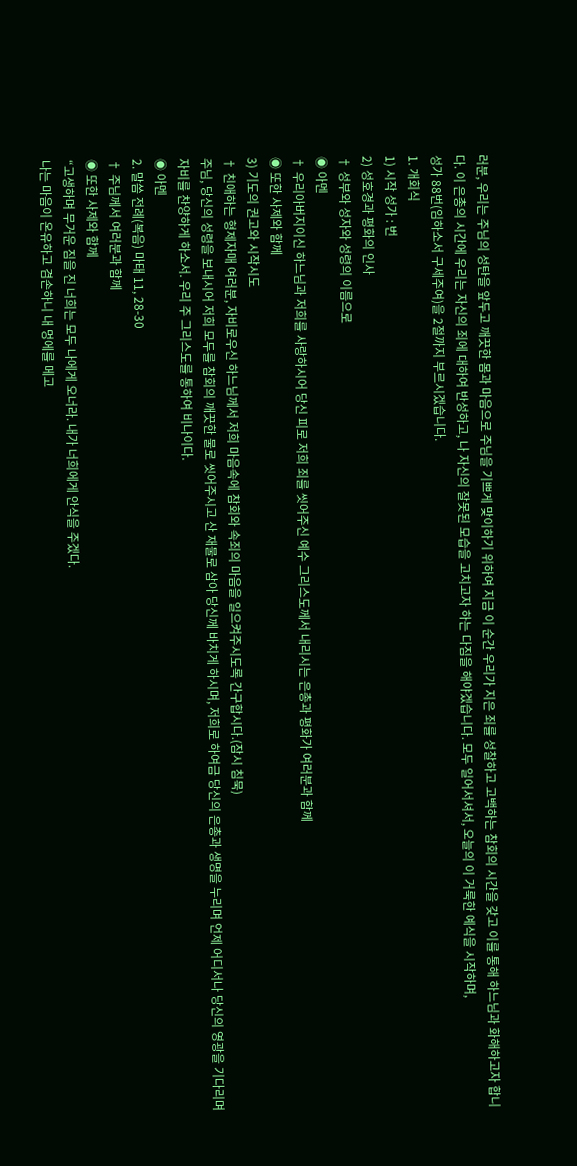러분, 우리는 주님의 성탄을 앞두고 깨끗한 몸과 마음으로 주님을 기쁘게 맞이하기 위하여 지금 이 순간 우리가 지은 죄를 성찰하고 고백하는 참회의 시간을 갖고 이를 통해 하느님과 화해하고자 합니다. 이 은총의 시간에 우리는 자신의 죄에 대하여 반성하고, 나 자신의 잘못된 모습을 고치고자 하는 다짐을 해야겠습니다. 모두 일어서셔서, 오늘의 이 거룩한 예식을 시작하며,
성가 88번(임하소서 구세주여)을 2절까지 부르시겠습니다.
1. 개회식
1) 시작 성가 : 번
2) 성호경과 평화의 인사
† 성부와 성자와 성령의 이름으로
◉ 아멘
† 우리아버지이신 하느님과 저희를 사랑하시어 당신 피로 저희 죄를 씻어주신 예수 그리스도께서 내리시는 은총과 평화가 여러분과 함께
◉ 또한 사제와 함께
3) 기도의 권고와 시작시도
† 친애하는 형제자매 여러분, 자비로우신 하느님께서 저희 마음속에 참회와 속죄의 마음을 일으켜주시도록 간구합시다.(잠시 침묵)
주님, 당신의 성령을 보내시어 저희 모두를 참회의 깨끗한 물로 씻어주시고 산 재물로 삼아 당신께 바치게 하시며, 저희로 하여금 당신의 은총과 생명을 누리며 언제 어디서나 당신의 영광을 기다리며 자비를 찬양하게 하소서. 우리 주 그리스도를 통하여 비나이다.
◉ 아멘
2. 말씀 전례(복음) 마태 11, 28-30
† 주님께서 여러분과 함께
◉ 또한 사제와 함께
“고생하며 무거운 짐을 진 너희는 모두 나에게 오너라. 내가 너희에게 안식을 주겠다.
나는 마음이 온유하고 겸손하니 내 멍에를 메고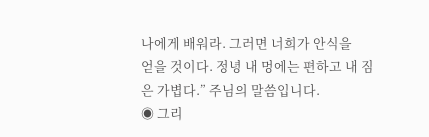나에게 배워라. 그러면 너희가 안식을
얻을 것이다. 정녕 내 멍에는 편하고 내 짐은 가볍다.” 주님의 말씀입니다.
◉ 그리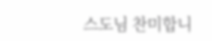스도님 찬미합니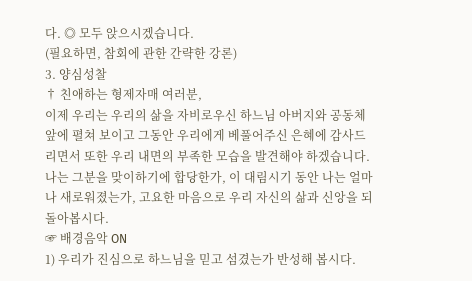다. ◎ 모두 앉으시겠습니다.
(필요하면, 참회에 관한 간략한 강론)
3. 양심성찰
† 친애하는 형제자매 여러분,
이제 우리는 우리의 삶을 자비로우신 하느님 아버지와 공동체 앞에 펼쳐 보이고 그동안 우리에게 베풀어주신 은혜에 감사드리면서 또한 우리 내면의 부족한 모습을 발견해야 하겠습니다. 나는 그분을 맞이하기에 합당한가, 이 대림시기 동안 나는 얼마나 새로워졌는가, 고요한 마음으로 우리 자신의 삶과 신앙을 되돌아봅시다.
☞ 배경음악 ON
1) 우리가 진심으로 하느님을 믿고 섬겼는가 반성해 봅시다.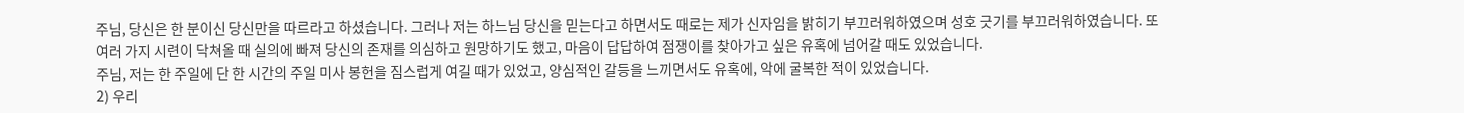주님, 당신은 한 분이신 당신만을 따르라고 하셨습니다. 그러나 저는 하느님 당신을 믿는다고 하면서도 때로는 제가 신자임을 밝히기 부끄러워하였으며 성호 긋기를 부끄러워하였습니다. 또 여러 가지 시련이 닥쳐올 때 실의에 빠져 당신의 존재를 의심하고 원망하기도 했고, 마음이 답답하여 점쟁이를 찾아가고 싶은 유혹에 넘어갈 때도 있었습니다.
주님, 저는 한 주일에 단 한 시간의 주일 미사 봉헌을 짐스럽게 여길 때가 있었고, 양심적인 갈등을 느끼면서도 유혹에, 악에 굴복한 적이 있었습니다.
2) 우리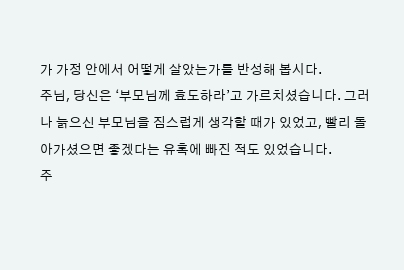가 가정 안에서 어떻게 살았는가를 반성해 봅시다.
주님, 당신은 ‘부모님께 효도하라’고 가르치셨습니다. 그러나 늙으신 부모님을 짐스럽게 생각할 때가 있었고, 빨리 돌아가셨으면 좋겠다는 유혹에 빠진 적도 있었습니다.
주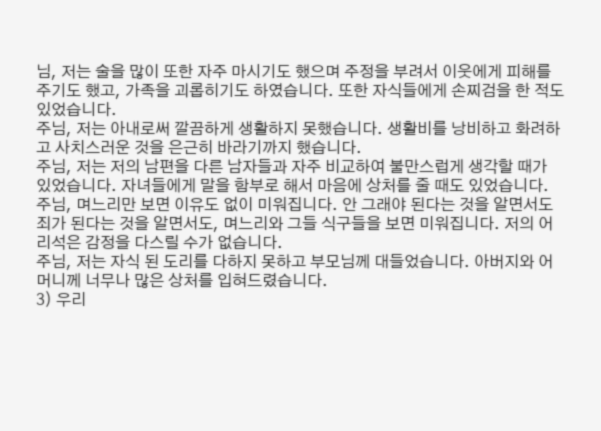님, 저는 술을 많이 또한 자주 마시기도 했으며 주정을 부려서 이웃에게 피해를 주기도 했고, 가족을 괴롭히기도 하였습니다. 또한 자식들에게 손찌검을 한 적도 있었습니다.
주님, 저는 아내로써 깔끔하게 생활하지 못했습니다. 생활비를 낭비하고 화려하고 사치스러운 것을 은근히 바라기까지 했습니다.
주님, 저는 저의 남편을 다른 남자들과 자주 비교하여 불만스럽게 생각할 때가 있었습니다. 자녀들에게 말을 함부로 해서 마음에 상처를 줄 때도 있었습니다.
주님, 며느리만 보면 이유도 없이 미워집니다. 안 그래야 된다는 것을 알면서도 죄가 된다는 것을 알면서도, 며느리와 그들 식구들을 보면 미워집니다. 저의 어리석은 감정을 다스릴 수가 없습니다.
주님, 저는 자식 된 도리를 다하지 못하고 부모님께 대들었습니다. 아버지와 어머니께 너무나 많은 상처를 입혀드렸습니다.
3) 우리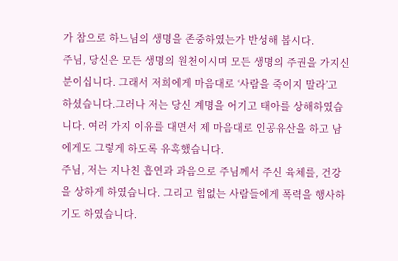가 참으로 하느님의 생명을 존중하였는가 반성해 봅시다.
주님, 당신은 모든 생명의 원천이시며 모든 생명의 주권을 가지신 분이십니다. 그래서 저희에게 마음대로 ‘사람을 죽이지 말라’고 하셨습니다.그러나 저는 당신 계명을 어기고 태아를 상해하였습니다. 여러 가지 이유를 대면서 제 마음대로 인공유산을 하고 남에게도 그렇게 하도록 유혹했습니다.
주님, 저는 지나친 흡연과 과음으로 주님께서 주신 육체를, 건강을 상하게 하였습니다. 그리고 힘없는 사람들에게 폭력을 행사하기도 하였습니다.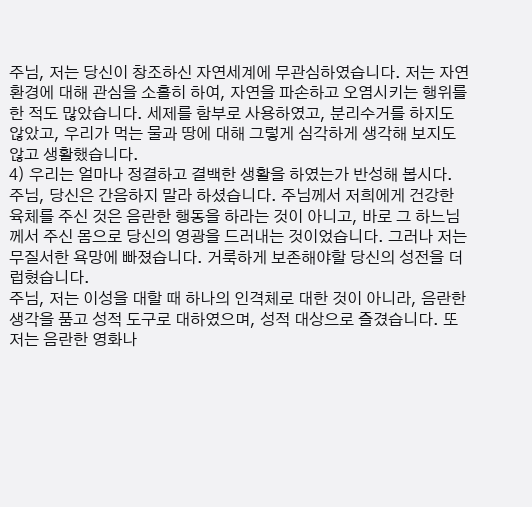주님, 저는 당신이 창조하신 자연세계에 무관심하였습니다. 저는 자연 환경에 대해 관심을 소홀히 하여, 자연을 파손하고 오염시키는 행위를 한 적도 많았습니다. 세제를 함부로 사용하였고, 분리수거를 하지도 않았고, 우리가 먹는 물과 땅에 대해 그렇게 심각하게 생각해 보지도 않고 생활했습니다.
4) 우리는 얼마나 정결하고 결백한 생활을 하였는가 반성해 봅시다.
주님, 당신은 간음하지 말라 하셨습니다. 주님께서 저희에게 건강한 육체를 주신 것은 음란한 행동을 하라는 것이 아니고, 바로 그 하느님께서 주신 몸으로 당신의 영광을 드러내는 것이었습니다. 그러나 저는 무질서한 욕망에 빠졌습니다. 거룩하게 보존해야할 당신의 성전을 더럽혔습니다.
주님, 저는 이성을 대할 때 하나의 인격체로 대한 것이 아니라, 음란한 생각을 품고 성적 도구로 대하였으며, 성적 대상으로 즐겼습니다. 또 저는 음란한 영화나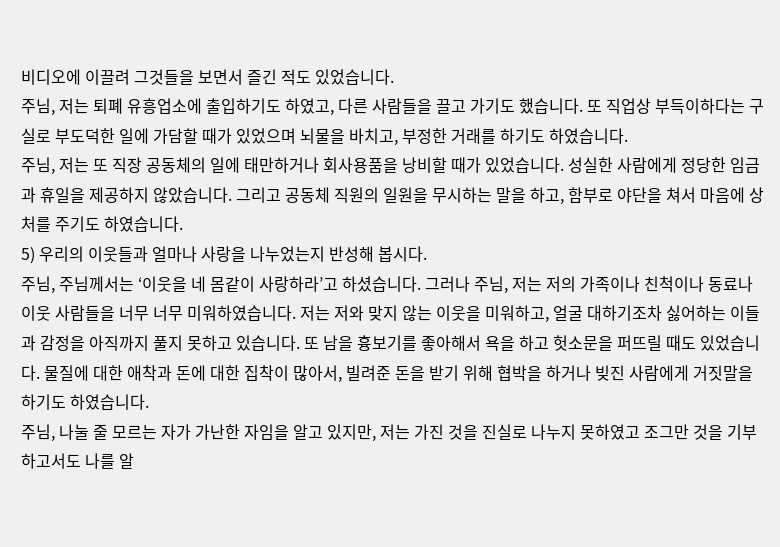비디오에 이끌려 그것들을 보면서 즐긴 적도 있었습니다.
주님, 저는 퇴폐 유흥업소에 출입하기도 하였고, 다른 사람들을 끌고 가기도 했습니다. 또 직업상 부득이하다는 구실로 부도덕한 일에 가담할 때가 있었으며 뇌물을 바치고, 부정한 거래를 하기도 하였습니다.
주님, 저는 또 직장 공동체의 일에 태만하거나 회사용품을 낭비할 때가 있었습니다. 성실한 사람에게 정당한 임금과 휴일을 제공하지 않았습니다. 그리고 공동체 직원의 일원을 무시하는 말을 하고, 함부로 야단을 쳐서 마음에 상처를 주기도 하였습니다.
5) 우리의 이웃들과 얼마나 사랑을 나누었는지 반성해 봅시다.
주님, 주님께서는 ‘이웃을 네 몸같이 사랑하라’고 하셨습니다. 그러나 주님, 저는 저의 가족이나 친척이나 동료나 이웃 사람들을 너무 너무 미워하였습니다. 저는 저와 맞지 않는 이웃을 미워하고, 얼굴 대하기조차 싫어하는 이들과 감정을 아직까지 풀지 못하고 있습니다. 또 남을 흉보기를 좋아해서 욕을 하고 헛소문을 퍼뜨릴 때도 있었습니다. 물질에 대한 애착과 돈에 대한 집착이 많아서, 빌려준 돈을 받기 위해 협박을 하거나 빚진 사람에게 거짓말을 하기도 하였습니다.
주님, 나눌 줄 모르는 자가 가난한 자임을 알고 있지만, 저는 가진 것을 진실로 나누지 못하였고 조그만 것을 기부하고서도 나를 알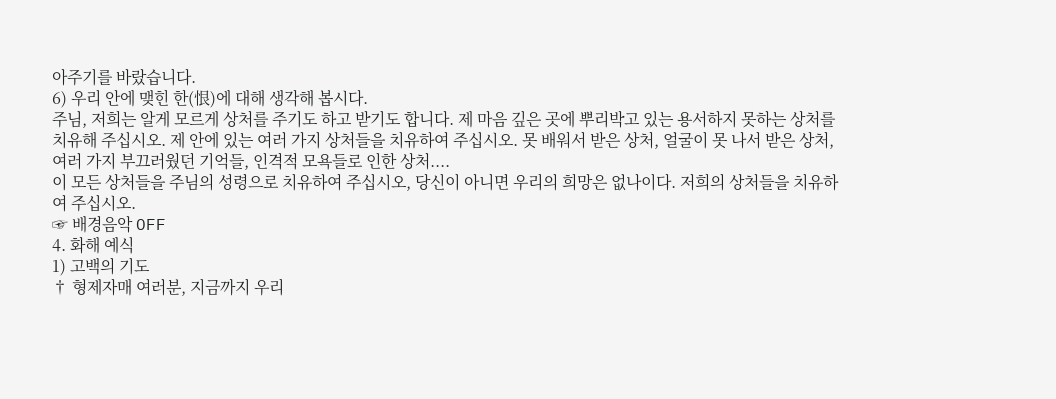아주기를 바랐습니다.
6) 우리 안에 맺힌 한(恨)에 대해 생각해 봅시다.
주님, 저희는 알게 모르게 상처를 주기도 하고 받기도 합니다. 제 마음 깊은 곳에 뿌리박고 있는 용서하지 못하는 상처를 치유해 주십시오. 제 안에 있는 여러 가지 상처들을 치유하여 주십시오. 못 배워서 받은 상처, 얼굴이 못 나서 받은 상처, 여러 가지 부끄러웠던 기억들, 인격적 모욕들로 인한 상처....
이 모든 상처들을 주님의 성령으로 치유하여 주십시오, 당신이 아니면 우리의 희망은 없나이다. 저희의 상처들을 치유하여 주십시오.
☞ 배경음악 OFF
4. 화해 예식
1) 고백의 기도
† 형제자매 여러분, 지금까지 우리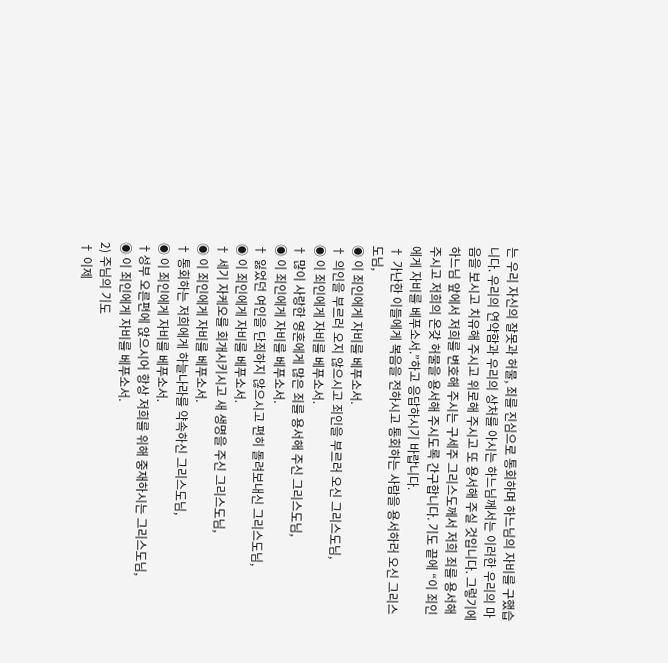는 우리 자신의 잘못과 허물, 죄를 진심으로 통회하며 하느님의 자비를 구했습니다. 우리의 연약함과 우리의 상처를 아시는 하느님께서는 이러한 우리의 마음을 보시고 치유해 주시고 위로해 주시고 또 용서해 주실 것입니다. 그렇기에 하느님 앞에서 저희를 변호해 주시는 구세주 그리스도께서 저희 죄를 용서해 주시고 저희의 온갖 허물을 용서해 주시도록 간구합니다. 기도 끝에 “이 죄인에게 자비를 베푸소서.”하고 응답하시기 바랍니다.
† 가난한 이들에게 복음을 전하시고 통회하는 사람을 용서하러 오신 그리스도님,
◉ 이 죄인에게 자비를 베푸소서.
† 의인을 부르러 오지 않으시고 죄인을 부르러 오신 그리스도님,
◉ 이 죄인에게 자비를 베푸소서.
† 많이 사랑한 영혼에게 많은 죄를 용서해 주신 그리스도님,
◉ 이 죄인에게 자비를 베푸소서.
† 잃었던 여인을 단죄하지 않으시고 편히 돌려보내신 그리스도님,
◉ 이 죄인에게 자비를 베푸소서.
† 세기 자케오를 회개시키시고 새 생명을 주신 그리스도님,
◉ 이 죄인에게 자비를 베푸소서.
† 통회하는 저희에게 하늘나라를 약속하신 그리스도님,
◉ 이 죄인에게 자비를 베푸소서.
†성부 오른편에 앉으시어 항상 저희를 위해 중재하시는 그리스도님,
◉ 이 죄인에게 자비를 베푸소서.
2) 주님의 기도
† 이제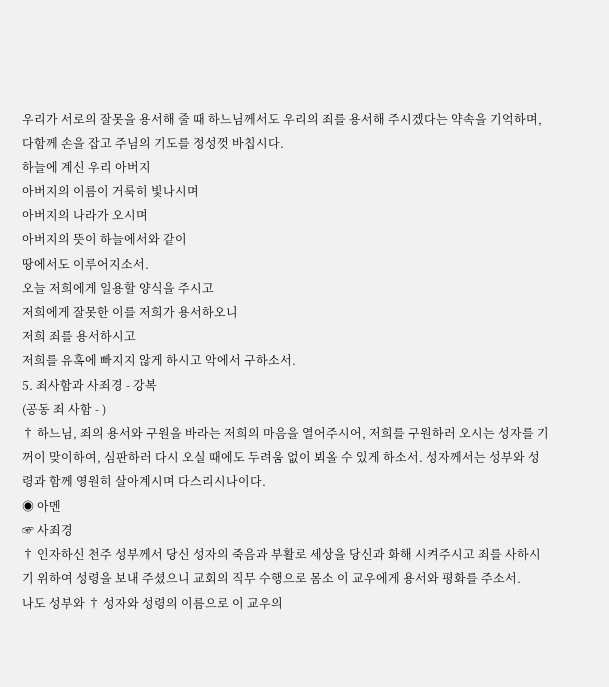우리가 서로의 잘못을 용서해 줄 때 하느님께서도 우리의 죄를 용서해 주시겠다는 약속을 기억하며, 다함께 손을 잡고 주님의 기도를 정성껏 바칩시다.
하늘에 계신 우리 아버지
아버지의 이름이 거룩히 빛나시며
아버지의 나라가 오시며
아버지의 뜻이 하늘에서와 같이
땅에서도 이루어지소서.
오늘 저희에게 일용할 양식을 주시고
저희에게 잘못한 이를 저희가 용서하오니
저희 죄를 용서하시고
저희를 유혹에 빠지지 않게 하시고 악에서 구하소서.
5. 죄사함과 사죄경 - 강복
(공동 죄 사함 - )
† 하느님, 죄의 용서와 구원을 바라는 저희의 마음을 열어주시어, 저희를 구원하러 오시는 성자를 기꺼이 맞이하여, 심판하러 다시 오실 때에도 두려움 없이 뵈올 수 있게 하소서. 성자께서는 성부와 성령과 함께 영원히 살아계시며 다스리시나이다.
◉ 아멘
☞ 사죄경
† 인자하신 천주 성부께서 당신 성자의 죽음과 부활로 세상을 당신과 화해 시켜주시고 죄를 사하시기 위하여 성령을 보내 주셨으니 교회의 직무 수행으로 몸소 이 교우에게 용서와 평화를 주소서.
나도 성부와 † 성자와 성령의 이름으로 이 교우의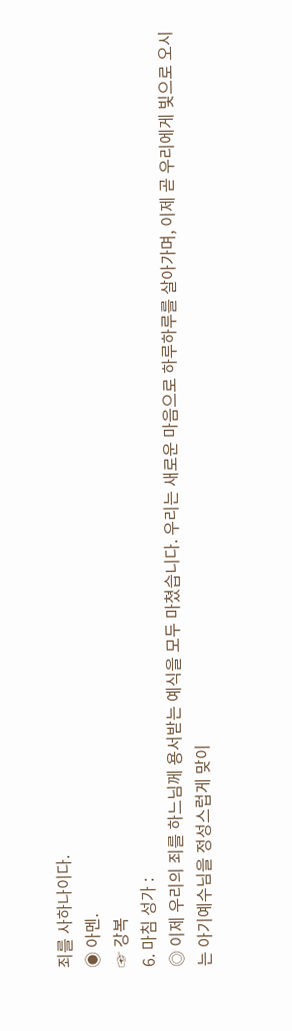죄를 사하나이다.
◉ 아멘.
☞ 강복
6. 마침 성가 :
◎ 이제 우리의 죄를 하느님께 용서받는 예식을 모두 마쳤습니다. 우리는 새로운 마음으로 하루하루를 살아가며, 이제 곧 우리에게 빛으로 오시는 아기예수님을 정성스럽게 맞이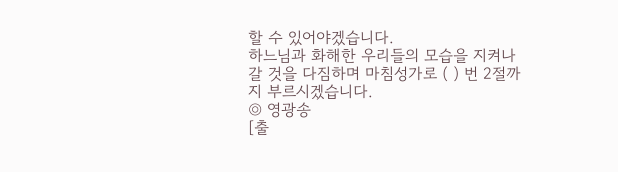할 수 있어야겠습니다.
하느님과 화해한 우리들의 모습을 지켜나갈 것을 다짐하며 마침성가로 ( ) 번 2절까지 부르시겠습니다.
◎ 영광송
[출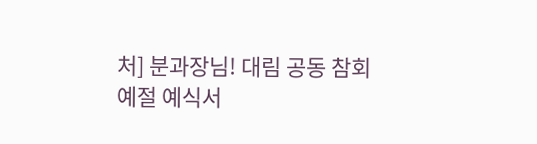처] 분과장님! 대림 공동 참회예절 예식서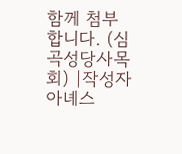함께 첨부합니다. (심곡성당사목회) |작성자 아녜스